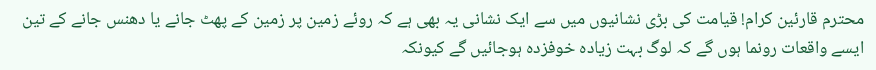محترم قارئین کرام! قیامت کی بڑی نشانیوں میں سے ایک نشانی یہ بھی ہے کہ روئے زمین پر زمین کے پھٹ جانے یا دھنس جانے کے تین ایسے واقعات رونما ہوں گے کہ لوگ بہت زیادہ خوفزدہ ہوجائیں گے کیونکہ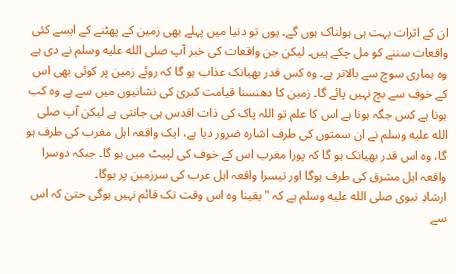ان کے اثرات بہت ہی ہولناک ہوں گے۔ یوں تو دنیا میں پہلے بھی زمین کے پھٹنے کے ایسے کئی واقعات سننے کو مل چکے ہیں۔ لیکن جن واقعات کی خبر آپ صلى الله عليه وسلم نے دی ہے وہ ہماری سوچ سے بالاتر ہے۔ وہ کس قدر بھیانک عذاب ہو گا کہ روئے زمین پر کوئی بھی اس کے خوف سے بچ نہیں پائے گا۔ زمین کا دھنسنا قیامت کبریٰ کی نشانیوں میں سے ہے وہ کب ہونا ہے کس جگہ ہونا ہے اس کا علم تو اللہ پاک کی ذات اقدس ہی جانتی ہے لیکن آپ صلى الله عليه وسلم نے ان سمتوں کی طرف اشارہ ضرور دیا ہے، ایک واقعہ اہل مغرب کی طرف ہو گا، وہ اس قدر بھیانک ہو گا کہ پورا مغرب اس کے خوف کی لپیٹ میں ہو گا۔ جبکہ دوسرا واقعہ اہل مشرق کی طرف ہوگا اور تیسرا واقعہ اہل عرب کی سرزمین پر ہوگا۔
ارشادِ نبوی صلى الله عليه وسلم ہے کہ "یقینا وہ اس وقت تک قائم نہیں ہوگی حتیٰ کہ اس سے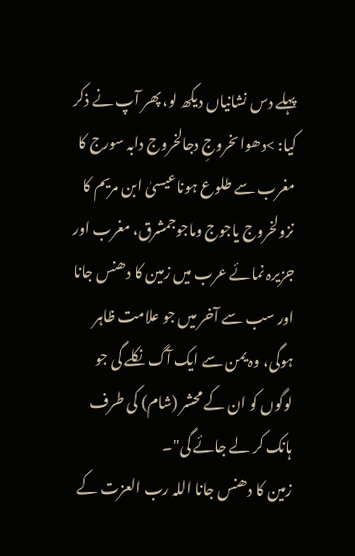پہلے دس نشانیاں دیکھ لو، پھر آپ نے ذکر کیا: >دھواںخروجِ دجالخروج دابہ سورج کا مغرب سے طلوع ہوناعیسیٰ ابن مریم کا نزولخروج یاجوج وماجوجمشرق، مغرب اور جزیرہ نمائے عرب میں زمین کا دھنس جانا اور سب سے آخر میں جو علامت ظاہر ہوگی، وہ یمن سے ایک آگ نکلے گی جو لوگوں کو ان کے محشر (شام) کی طرف ہانک کر لے جائے گی"۔
زمین کا دھنس جانا اللہ رب العزت کے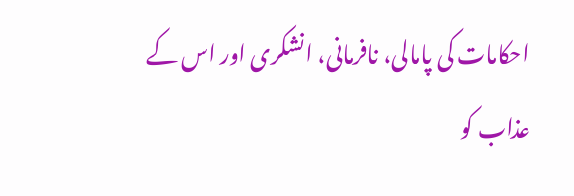احکامات کی پامالی، نافرمانی، انشکری اور اس کے عذاب کو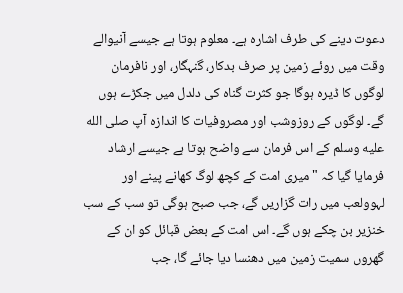دعوت دینے کی طرف اشارہ ہے۔ معلوم ہوتا ہے جیسے آنیوالے وقت میں روئے زمین پر صرف بدکار، گنہگار، اور نافرمان لوگوں کا ڈیرہ ہوگا جو کثرت گناہ کی دلدل میں جکڑے ہوں گے۔ لوگوں کے روزوشب اور مصروفیات کا اندازہ آپ صلى الله عليه وسلم کے اس فرمان سے واضح ہوتا ہے جیسے ارشاد فرمایا گیا کہ "میری امت کے کچھ لوگ کھانے پینے اور لہوولعب میں رات گزاریں گے، جب صبح ہوگی تو سب کے سب خنزیر بن چکے ہوں گے۔ اس امت کے بعض قبائل کو ان کے گھروں سمیت زمین میں دھنسا دیا جائے گا، جب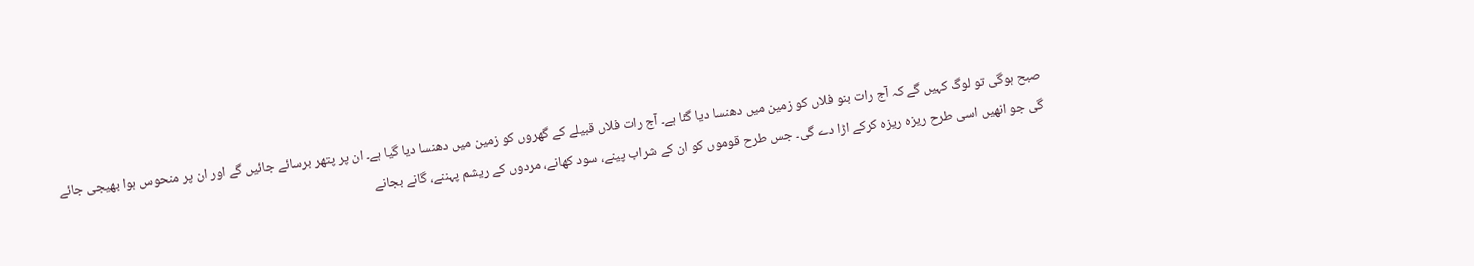صبح ہوگی تو لوگ کہیں گے کہ آج رات بنو فلاں کو زمین میں دھنسا دیا گئا ہے۔ آج رات فلاں قبیلے کے گھروں کو زمین میں دھنسا دیا گیا ہے۔ ان پر پتھر برسائے جائیں گے اور ان پر منحوس ہوا بھیجی جائے گی جو انھیں اسی طرح ریزہ ریزہ کرکے اڑا دے گی۔ جس طرح قوموں کو ان کے شراب پینے، سود کھانے، مردوں کے ریشم پہننے، گانے بجانے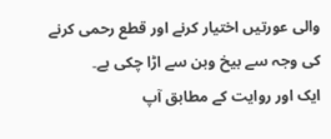والی عورتیں اختیار کرنے اور قطع رحمی کرنے کی وجہ سے بیخ وبن سے اڑا چکی ہے۔
ایک اور روایت کے مطابق آپ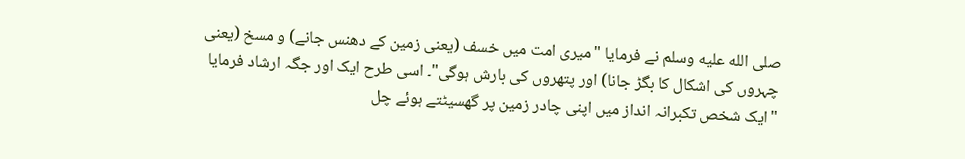صلى الله عليه وسلم نے فرمایا "میری امت میں خسف (یعنی زمین کے دھنس جانے) و مسخ (یعنی چہروں کی اشکال کا بگڑ جانا) اور پتھروں کی بارش ہوگی"۔ اسی طرح ایک اور جگہ ارشاد فرمایا "ایک شخص تکبرانہ انداز میں اپنی چادر زمین پر گھسیٹتے ہوئے چل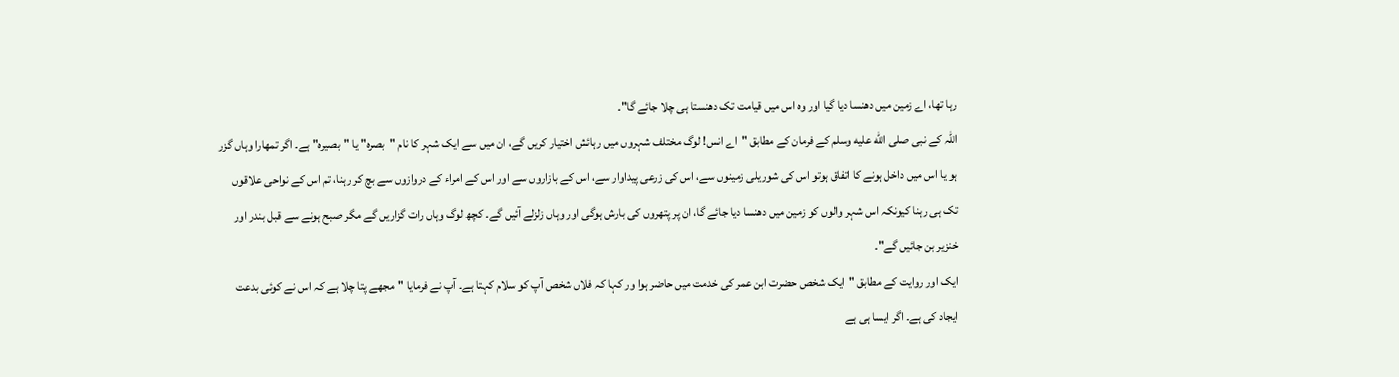رہا تھا، اے زمین میں دھنسا دیا گیا اور وہ اس میں قیامت تک دھنستا ہی چلا جائے گا"۔
اللہ کے نبی صلى الله عليه وسلم کے فرمان کے مطابق "اے انس! لوگ مختلف شہروں میں رہائش اختیار کریں گے، ان میں سے ایک شہر کا نام "بصرہ" یا "بصیرہ" ہے۔ اگر تمھارا وہاں گزر ہو یا اس میں داخل ہونے کا اتفاق ہوتو اس کی شوریلی زمینوں سے، اس کی زرعی پیداوار سے، اس کے بازاروں سے اور اس کے امراء کے دروازوں سے بچ کر رہنا، تم اس کے نواحی علاقوں تک ہی رہنا کیونکہ اس شہر والوں کو زمین میں دھنسا دیا جائے گا، ان پر پتھروں کی بارش ہوگی اور وہاں زلزلے آئیں گے۔ کچھ لوگ وہاں رات گزاریں گے مگر صبح ہونے سے قبل بندر اور خنزیر بن جائیں گے"۔
ایک اور روایت کے مطابق "ایک شخص حضرت ابن عمر کی خدمت میں حاضر ہوا ور کہا کہ فلاں شخص آپ کو سلام کہتا ہے۔ آپ نے فرمایا "مجھے پتا چلا ہے کہ اس نے کوئی بدعت ایجاد کی ہے۔ اگر ایسا ہی ہے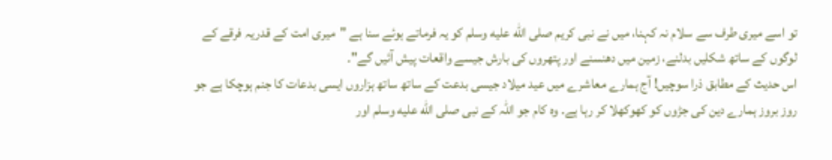تو اسے میری طرف سے سلام نہ کہنا، میں نے نبی کریم صلى الله عليه وسلم کو یہ فرماتے ہوئے سنا ہے "میری امت کے قدریہ فرقے کے لوگوں کے ساتھ شکلیں بدلنے، زمین میں دھنسنے اور پتھروں کی بارش جیسے واقعات پیش آئیں گے"۔
اس حدیث کے مطابق ذرا سوچیں! آج ہمارے معاشرے میں عید میلاد جیسی بدعت کے ساتھ ساتھ ہزاروں ایسی بدعات کا جنم ہوچکا ہے جو روز بروز ہمارے دین کی جڑوں کو کھوکھلا کر رہا ہے۔ وہ کام جو اللہ کے نبی صلى الله عليه وسلم اور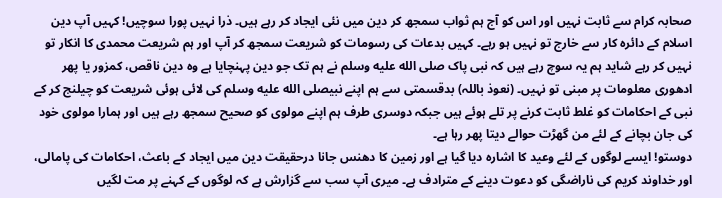صحابہ کرام سے ثابت نہیں اور اس کو آج ہم ثواب سمجھ کر دین میں نئی ایجاد کر رہے ہیں۔ ذرا نہیں پورا سوچیں! کہیں آپ دین اسلام کے دائرہ کار سے خارج تو نہیں ہو رہے۔ کہیں بدعات کی رسومات کو شریعت سمجھ کر آپ اور ہم شریعت محمدی کا انکار تو نہیں کر رہے شاید ہم یہ سوچ رہے ہیں کہ نبی پاک صلى الله عليه وسلم نے ہم تک جو دین پہنچایا ہے وہ دین ناقص، کمزور یا پھر ادھوری معلومات پر مبنی تو نہیں۔ (نعوذ باللہ) بدقسمتی سے ہم اپنے نبیصلى الله عليه وسلم کی لائی ہوئی شریعت کو چیلنج کر کے نبی کے احکامات کو غلط ثابت کرنے پر تلے ہوئے ہیں جبکہ دوسری طرف ہم اپنے مولوی کو صحیح سمجھ رہے ہیں اور ہمارا مولوی خود کی جان بچانے کے لئے من گھڑت حوالے دیتا پھر رہا ہے۔
دوستو! ایسے لوگوں کے لئے وعید کا اشارہ دیا گیا ہے اور زمین کا دھنس جانا درحقیقت دین میں ایجاد کے باعث، احکامات کی پامالی، اور خداوند کریم کی ناراضگی کو دعوت دینے کے مترادف ہے۔ میری آپ سب سے گزارش ہے کہ لوگوں کے کہنے پر مت لگیں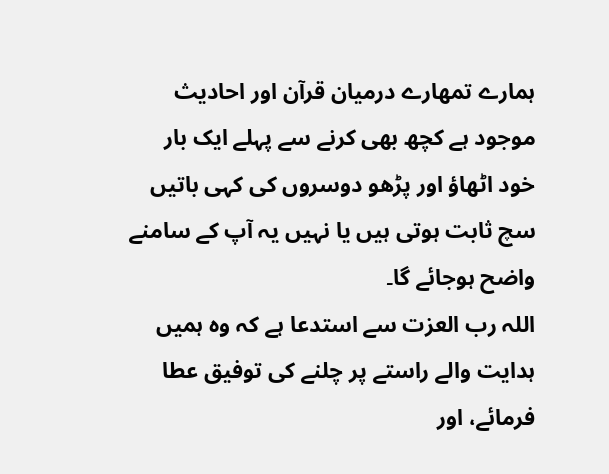ہمارے تمھارے درمیان قرآن اور احادیث موجود ہے کچھ بھی کرنے سے پہلے ایک بار خود اٹھاؤ اور پڑھو دوسروں کی کہی باتیں سچ ثابت ہوتی ہیں یا نہیں یہ آپ کے سامنے واضح ہوجائے گا۔
اللہ رب العزت سے استدعا ہے کہ وہ ہمیں ہدایت والے راستے پر چلنے کی توفیق عطا فرمائے، اور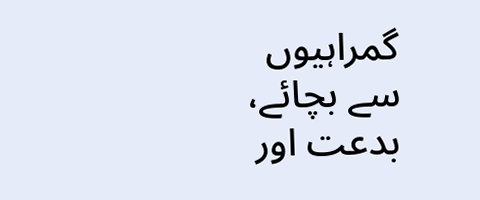گمراہیوں سے بچائے، بدعت اور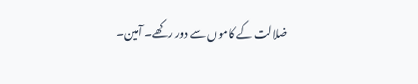ضلالت کے کاموں سے دور رکھے۔ آمین۔